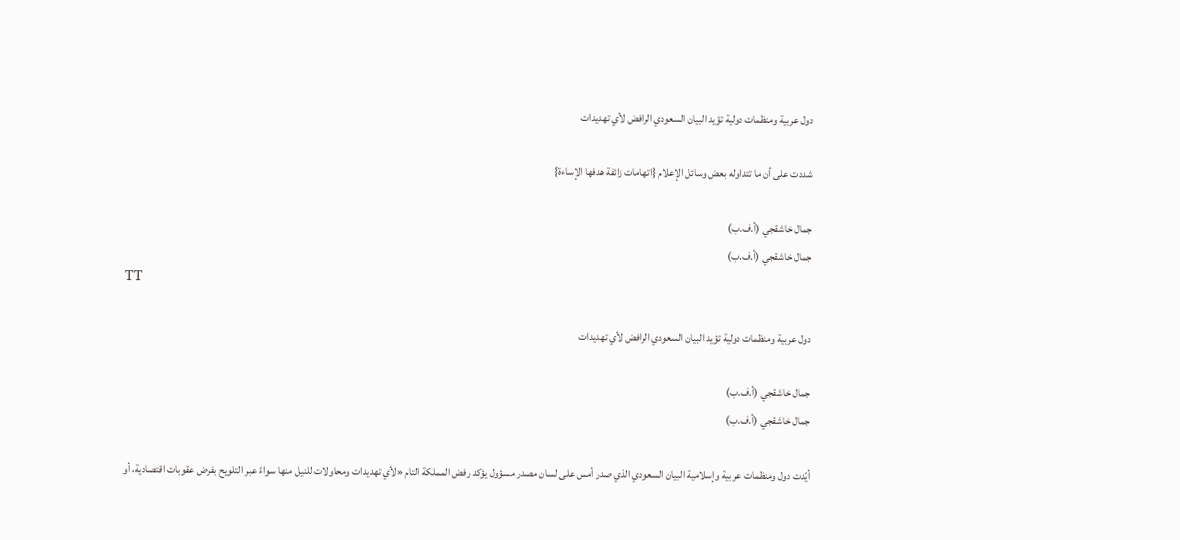دول عربية ومنظمات دولية تؤيد البيان السعودي الرافض لأي تهديدات

شددت على أن ما تتداوله بعض وسائل الإعلام {اتهامات زائفة هدفها الإساءة}

جمال خاشقجي (أ.ف.ب)
جمال خاشقجي (أ.ف.ب)
TT

دول عربية ومنظمات دولية تؤيد البيان السعودي الرافض لأي تهديدات

جمال خاشقجي (أ.ف.ب)
جمال خاشقجي (أ.ف.ب)

أيّدت دول ومنظمات عربية وإسلامية البيان السعودي الذي صدر أمس على لسان مصدر مسؤول يؤكد رفض المملكة التام «لأي تهديدات ومحاولات للنيل منها سواءً عبر التلويح بفرض عقوبات اقتصادية، أو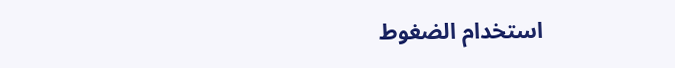استخدام الضغوط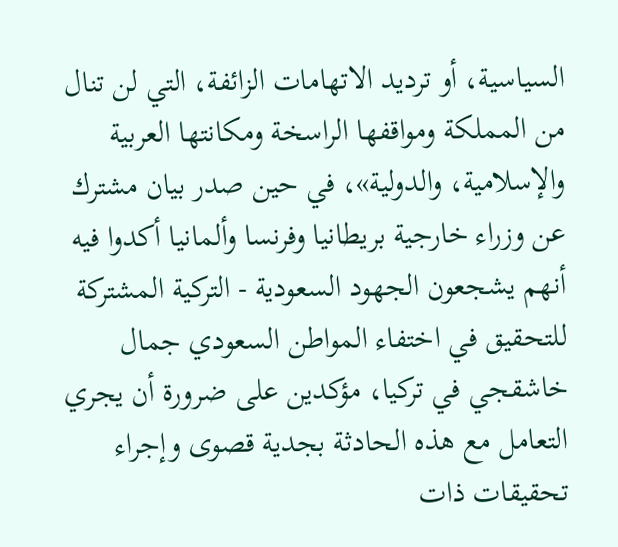السياسية، أو ترديد الاتهامات الزائفة، التي لن تنال من المملكة ومواقفها الراسخة ومكانتها العربية والإسلامية، والدولية»، في حين صدر بيان مشترك عن وزراء خارجية بريطانيا وفرنسا وألمانيا أكدوا فيه أنهم يشجعون الجهود السعودية - التركية المشتركة للتحقيق في اختفاء المواطن السعودي جمال خاشقجي في تركيا، مؤكدين على ضرورة أن يجري التعامل مع هذه الحادثة بجدية قصوى وإجراء تحقيقات ذات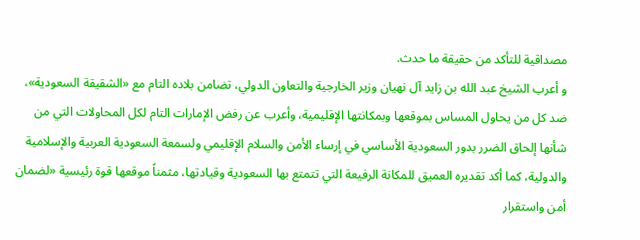مصداقية للتأكد من حقيقة ما حدث.
و أعرب الشيخ عبد الله بن زايد آل نهيان وزير الخارجية والتعاون الدولي، تضامن بلاده التام مع «الشقيقة السعودية»، ضد كل من يحاول المساس بموقعها وبمكانتها الإقليمية، وأعرب عن رفض الإمارات التام لكل المحاولات التي من شأنها إلحاق الضرر بدور السعودية الأساسي في إرساء الأمن والسلام الإقليمي ولسمعة السعودية العربية والإسلامية والدولية، كما أكد تقديره العميق للمكانة الرفيعة التي تتمتع بها السعودية وقيادتها، مثمناً موقعها قوة رئيسية «لضمان أمن واستقرار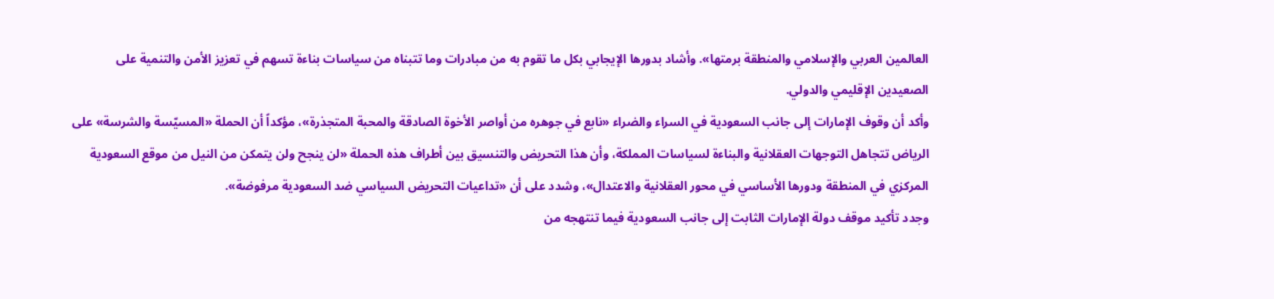العالمين العربي والإسلامي والمنطقة برمتها». وأشاد بدورها الإيجابي بكل ما تقوم به من مبادرات وما تتبناه من سياسات بناءة تسهم في تعزيز الأمن والتنمية على الصعيدين الإقليمي والدولي.
وأكد أن وقوف الإمارات إلى جانب السعودية في السراء والضراء «نابع في جوهره من أواصر الأخوة الصادقة والمحبة المتجذرة»، مؤكداً أن الحملة «المسيّسة والشرسة» على الرياض تتجاهل التوجهات العقلانية والبناءة لسياسات المملكة، وأن هذا التحريض والتنسيق بين أطراف هذه الحملة «لن ينجح ولن يتمكن من النيل من موقع السعودية المركزي في المنطقة ودورها الأساسي في محور العقلانية والاعتدال»، وشدد على أن «تداعيات التحريض السياسي ضد السعودية مرفوضة».
وجدد تأكيد موقف دولة الإمارات الثابت إلى جانب السعودية فيما تنتهجه من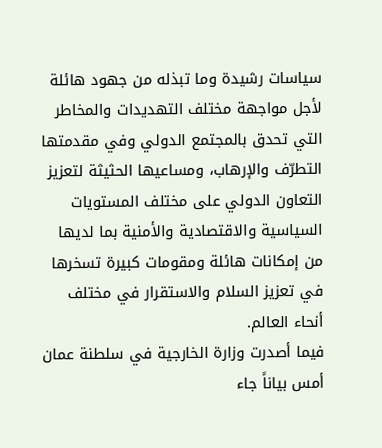سياسات رشيدة وما تبذله من جهود هائلة لأجل مواجهة مختلف التهديدات والمخاطر التي تحدق بالمجتمع الدولي وفي مقدمتها التطرّف والإرهاب، ومساعيها الحثيثة لتعزيز التعاون الدولي على مختلف المستويات السياسية والاقتصادية والأمنية بما لديها من إمكانات هائلة ومقومات كبيرة تسخرها في تعزيز السلام والاستقرار في مختلف أنحاء العالم.
فيما أصدرت وزارة الخارجية في سلطنة عمان أمس بياناً جاء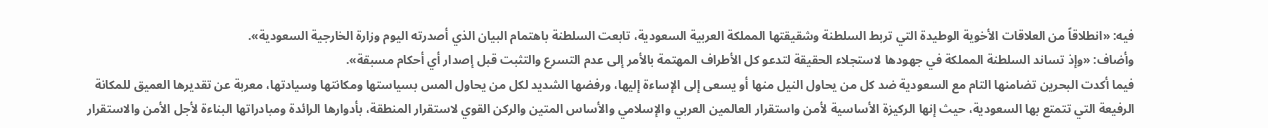فيه: «انطلاقاً من العلاقات الأخوية الوطيدة التي تربط السلطنة وشقيقتها المملكة العربية السعودية، تابعت السلطنة باهتمام البيان الذي أصدرته اليوم وزارة الخارجية السعودية».
وأضاف: «وإذ تساند السلطنة المملكة في جهودها لاستجلاء الحقيقة لتدعو كل الأطراف المهتمة بالأمر إلى عدم التسرع والتثبت قبل إصدار أي أحكام مسبقة».
فيما أكدت البحرين تضامنها التام مع السعودية ضد كل من يحاول النيل منها أو يسعى إلى الإساءة إليها، ورفضها الشديد لكل من يحاول المس بسياستها ومكانتها وسيادتها، معربة عن تقديرها العميق للمكانة الرفيعة التي تتمتع بها السعودية، حيث إنها الركيزة الأساسية لأمن واستقرار العالمين العربي والإسلامي والأساس المتين والركن القوي لاستقرار المنطقة، بأدوارها الرائدة ومبادراتها البناءة لأجل الأمن والاستقرار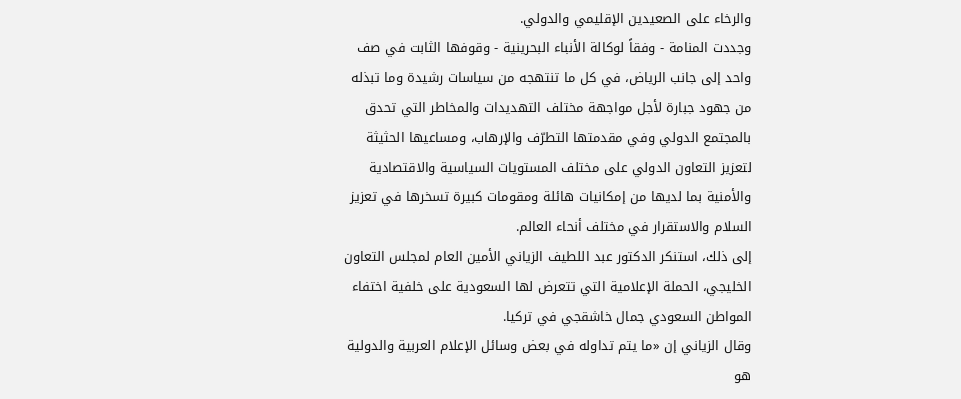والرخاء على الصعيدين الإقليمي والدولي.
وجددت المنامة - وفقاً لوكالة الأنباء البحرينية - وقوفها الثابت في صف واحد إلى جانب الرياض، في كل ما تنتهجه من سياسات رشيدة وما تبذله من جهود جبارة لأجل مواجهة مختلف التهديدات والمخاطر التي تحدق بالمجتمع الدولي وفي مقدمتها التطرّف والإرهاب، ومساعيها الحثيثة لتعزيز التعاون الدولي على مختلف المستويات السياسية والاقتصادية والأمنية بما لديها من إمكانيات هائلة ومقومات كبيرة تسخرها في تعزيز السلام والاستقرار في مختلف أنحاء العالم.
إلى ذلك، استنكر الدكتور عبد اللطيف الزياني الأمين العام لمجلس التعاون الخليجي، الحملة الإعلامية التي تتعرض لها السعودية على خلفية اختفاء المواطن السعودي جمال خاشقجي في تركيا.
وقال الزياني إن «ما يتم تداوله في بعض وسائل الإعلام العربية والدولية هو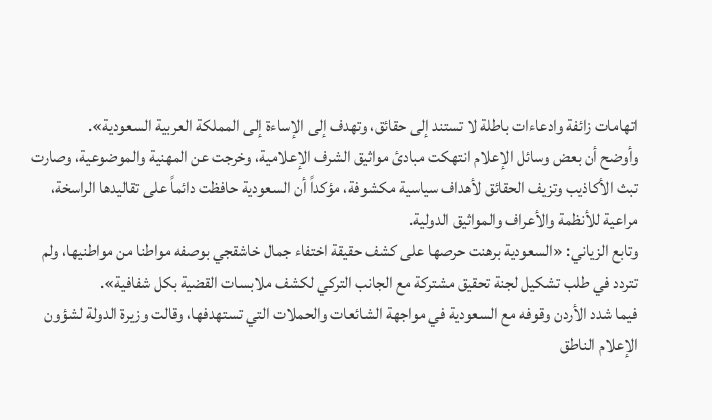اتهامات زائفة وادعاءات باطلة لا تستند إلى حقائق، وتهدف إلى الإساءة إلى المملكة العربية السعودية».
وأوضح أن بعض وسائل الإعلام انتهكت مبادئ مواثيق الشرف الإعلامية، وخرجت عن المهنية والموضوعية، وصارت تبث الأكاذيب وتزيف الحقائق لأهداف سياسية مكشوفة، مؤكداً أن السعودية حافظت دائماً على تقاليدها الراسخة، مراعية للأنظمة والأعراف والمواثيق الدولية.
وتابع الزياني: «السعودية برهنت حرصها على كشف حقيقة اختفاء جمال خاشقجي بوصفه مواطنا من مواطنيها، ولم تتردد في طلب تشكيل لجنة تحقيق مشتركة مع الجانب التركي لكشف ملابسات القضية بكل شفافية».
فيما شدد الأردن وقوفه مع السعودية في مواجهة الشائعات والحملات التي تستهدفها، وقالت وزيرة الدولة لشؤون الإعلام الناطق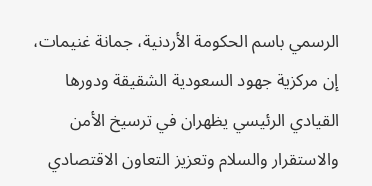الرسمي باسم الحكومة الأردنية، جمانة غنيمات، إن مركزية جهود السعودية الشقيقة ودورها القيادي الرئيسي يظهران في ترسيخ الأمن والاستقرار والسلام وتعزيز التعاون الاقتصادي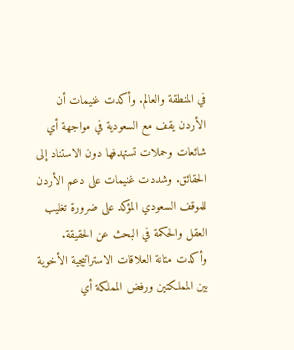في المنطقة والعالم. وأكدت غنيمات أن الأردن يقف مع السعودية في مواجهة أي شائعات وحملات تستهدفها دون الاستناد إلى الحقائق. وشددت غنيمات على دعم الأردن للموقف السعودي المؤكد على ضرورة تغليب العقل والحكمة في البحث عن الحقيقة. وأكدت متانة العلاقات الاستراتيجية الأخوية بين المملكتين ورفض المملكة أي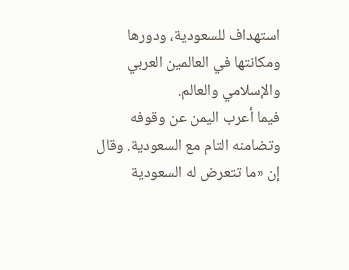استهداف للسعودية، ودورها ومكانتها في العالمين العربي والإسلامي والعالم.
فيما أعرب اليمن عن وقوفه وتضامنه التام مع السعودية. وقال إن «ما تتعرض له السعودية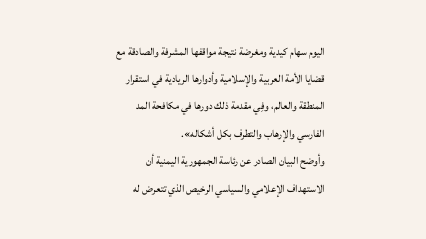اليوم سهام كيدية ومغرضة نتيجة مواقفها المشرفة والصادقة مع قضايا الأمة العربية والإسلامية وأدوارها الريادية في استقرار المنطقة والعالم، وفِي مقدمة ذلك دورها في مكافحة المد الفارسي والإرهاب والتطرف بكل أشكاله».
وأوضح البيان الصادر عن رئاسة الجمهورية اليمنية أن الاستهداف الإعلامي والسياسي الرخيص الذي تتعرض له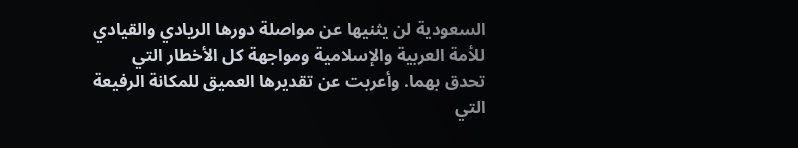السعودية لن يثنيها عن مواصلة دورها الريادي والقيادي للأمة العربية والإسلامية ومواجهة كل الأخطار التي تحدق بهما. وأعربت عن تقديرها العميق للمكانة الرفيعة التي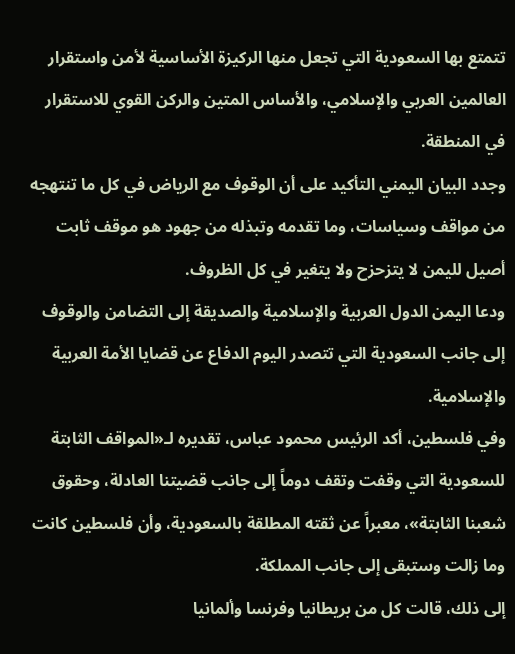تتمتع بها السعودية التي تجعل منها الركيزة الأساسية لأمن واستقرار العالمين العربي والإسلامي، والأساس المتين والركن القوي للاستقرار في المنطقة.
وجدد البيان اليمني التأكيد على أن الوقوف مع الرياض في كل ما تنتهجه من مواقف وسياسات، وما تقدمه وتبذله من جهود هو موقف ثابت أصيل لليمن لا يتزحزح ولا يتغير في كل الظروف.
ودعا اليمن الدول العربية والإسلامية والصديقة إلى التضامن والوقوف إلى جانب السعودية التي تتصدر اليوم الدفاع عن قضايا الأمة العربية والإسلامية.
وفي فلسطين، أكد الرئيس محمود عباس، تقديره لـ«المواقف الثابتة للسعودية التي وقفت وتقف دوماً إلى جانب قضيتنا العادلة، وحقوق شعبنا الثابتة»، معبراً عن ثقته المطلقة بالسعودية، وأن فلسطين كانت وما زالت وستبقى إلى جانب المملكة.
إلى ذلك، قالت كل من بريطانيا وفرنسا وألمانيا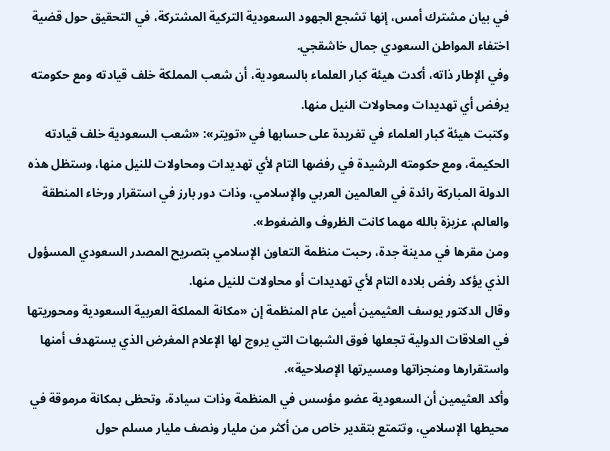في بيان مشترك أمس، إنها تشجع الجهود السعودية التركية المشتركة، في التحقيق حول قضية اختفاء المواطن السعودي جمال خاشقجي.
وفي الإطار ذاته، أكدت هيئة كبار العلماء بالسعودية، أن شعب المملكة خلف قيادته ومع حكومته يرفض أي تهديدات ومحاولات النيل منها.
وكتبت هيئة كبار العلماء في تغريدة على حسابها في «تويتر»: «شعب السعودية خلف قيادته الحكيمة، ومع حكومته الرشيدة في رفضها التام لأي تهديدات ومحاولات للنيل منها، وستظل هذه الدولة المباركة رائدة في العالمين العربي والإسلامي، وذات دور بارز في استقرار ورخاء المنطقة والعالم، عزيزة بالله مهما كانت الظروف والضغوط».
ومن مقرها في مدينة جدة، رحبت منظمة التعاون الإسلامي بتصريح المصدر السعودي المسؤول الذي يؤكد رفض بلاده التام لأي تهديدات أو محاولات للنيل منها.
وقال الدكتور يوسف العثيمين أمين عام المنظمة إن «مكانة المملكة العربية السعودية ومحوريتها في العلاقات الدولية تجعلها فوق الشبهات التي يروج لها الإعلام المغرض الذي يستهدف أمنها واستقرارها ومنجزاتها ومسيرتها الإصلاحية».
وأكد العثيمين أن السعودية عضو مؤسس في المنظمة وذات سيادة، وتحظى بمكانة مرموقة في محيطها الإسلامي، وتتمتع بتقدير خاص من أكثر من مليار ونصف مليار مسلم حول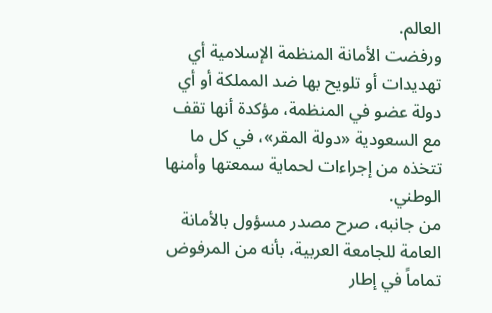العالم.
ورفضت الأمانة المنظمة الإسلامية أي تهديدات أو تلويح بها ضد المملكة أو أي دولة عضو في المنظمة، مؤكدة أنها تقف مع السعودية «دولة المقر»، في كل ما تتخذه من إجراءات لحماية سمعتها وأمنها الوطني.
من جانبه، صرح مصدر مسؤول بالأمانة العامة للجامعة العربية، بأنه من المرفوض تماماً في إطار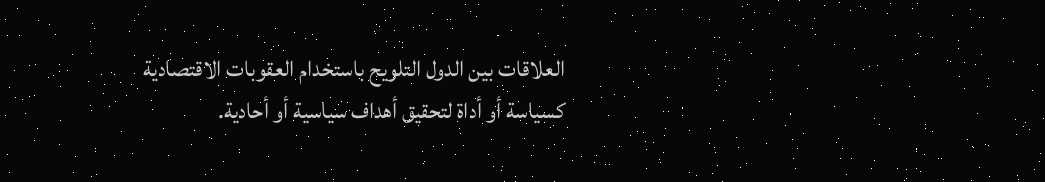العلاقات بين الدول التلويح باستخدام العقوبات الاقتصادية كسياسة أو أداة لتحقيق أهداف سياسية أو أحادية.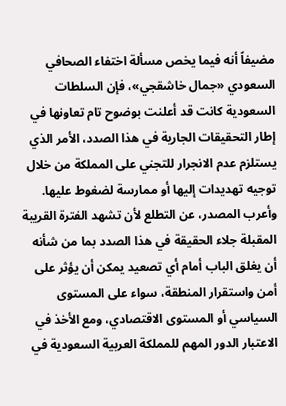مضيفاً أنه فيما يخص مسألة اختفاء الصحافي السعودي «جمال خاشقجي»، فإن السلطات السعودية كانت قد أعلنت بوضوح تام تعاونها في إطار التحقيقات الجارية في هذا الصدد، الأمر الذي يستلزم عدم الانجرار للتجني على المملكة من خلال توجيه تهديدات إليها أو ممارسة لضغوط عليها.
وأعرب المصدر، عن التطلع لأن تشهد الفترة القريبة المقبلة جلاء الحقيقة في هذا الصدد بما من شأنه أن يغلق الباب أمام أي تصعيد يمكن أن يؤثر على أمن واستقرار المنطقة، سواء على المستوى السياسي أو المستوى الاقتصادي، ومع الأخذ في الاعتبار الدور المهم للمملكة العربية السعودية في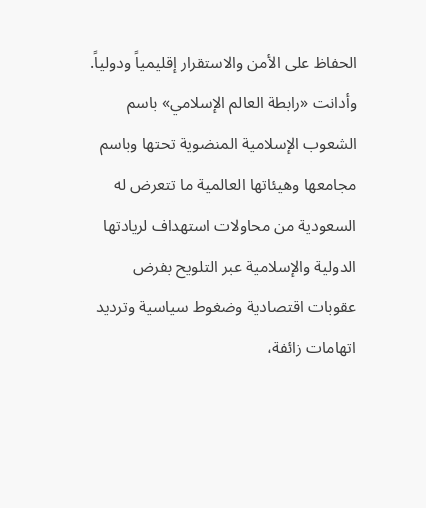الحفاظ على الأمن والاستقرار إقليمياً ودولياً.
وأدانت «رابطة العالم الإسلامي» باسم الشعوب الإسلامية المنضوية تحتها وباسم مجامعها وهيئاتها العالمية ما تتعرض له السعودية من محاولات استهداف لريادتها الدولية والإسلامية عبر التلويح بفرض عقوبات اقتصادية وضغوط سياسية وترديد اتهامات زائفة،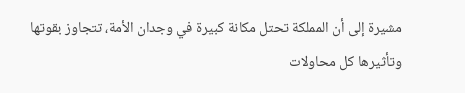مشيرة إلى أن المملكة تحتل مكانة كبيرة في وجدان الأمة، تتجاوز بقوتها وتأثيرها كل محاولات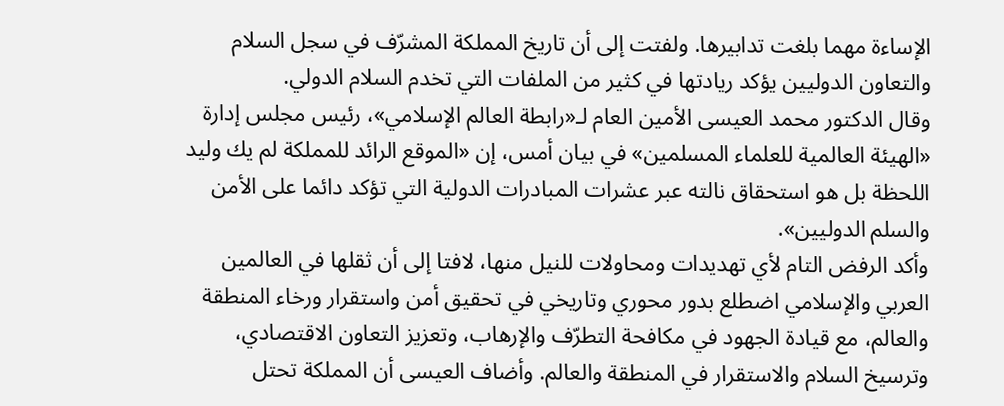الإساءة مهما بلغت تدابيرها. ولفتت إلى أن تاريخ المملكة المشرّف في سجل السلام والتعاون الدوليين يؤكد ريادتها في كثير من الملفات التي تخدم السلام الدولي.
وقال الدكتور محمد العيسى الأمين العام لـ«رابطة العالم الإسلامي»، رئيس مجلس إدارة «الهيئة العالمية للعلماء المسلمين» في بيان أمس، إن «الموقع الرائد للمملكة لم يك وليد اللحظة بل هو استحقاق نالته عبر عشرات المبادرات الدولية التي تؤكد دائما على الأمن والسلم الدوليين».
وأكد الرفض التام لأي تهديدات ومحاولات للنيل منها، لافتا إلى أن ثقلها في العالمين العربي والإسلامي اضطلع بدور محوري وتاريخي في تحقيق أمن واستقرار ورخاء المنطقة والعالم، مع قيادة الجهود في مكافحة التطرّف والإرهاب، وتعزيز التعاون الاقتصادي، وترسيخ السلام والاستقرار في المنطقة والعالم. وأضاف العيسى أن المملكة تحتل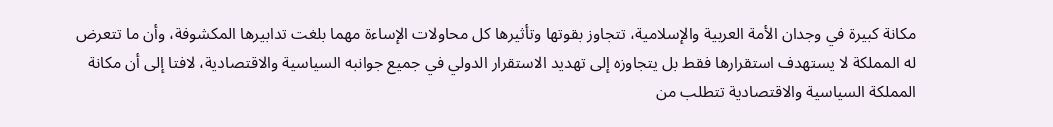مكانة كبيرة في وجدان الأمة العربية والإسلامية، تتجاوز بقوتها وتأثيرها كل محاولات الإساءة مهما بلغت تدابيرها المكشوفة، وأن ما تتعرض له المملكة لا يستهدف استقرارها فقط بل يتجاوزه إلى تهديد الاستقرار الدولي في جميع جوانبه السياسية والاقتصادية، لافتا إلى أن مكانة المملكة السياسية والاقتصادية تتطلب من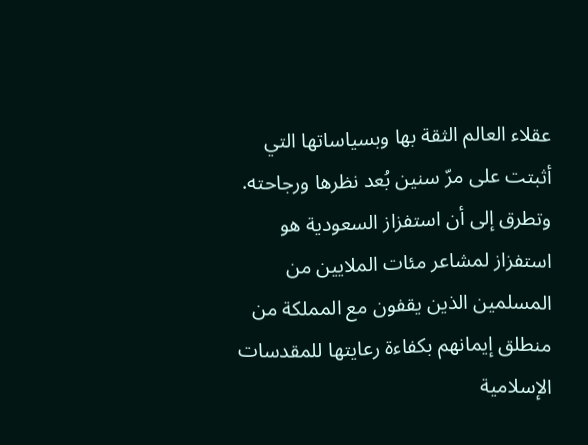عقلاء العالم الثقة بها وبسياساتها التي أثبتت على مرّ سنين بُعد نظرها ورجاحته. وتطرق إلى أن استفزاز السعودية هو استفزاز لمشاعر مئات الملايين من المسلمين الذين يقفون مع المملكة من منطلق إيمانهم بكفاءة رعايتها للمقدسات الإسلامية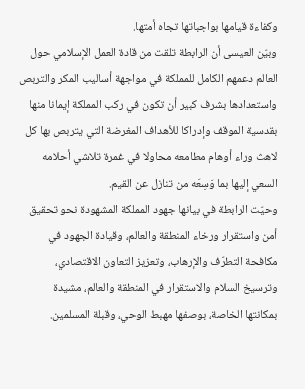وكفاءة قيامها بواجباتها تجاه أمتها.
وبيّن العيسى أن الرابطة تلقت من قادة العمل الإسلامي حول العالم دعمهم الكامل للمملكة في مواجهة أساليب المكر والتربص واستعدادها بشرف كبير أن تكون في ركب المملكة إيمانا منها بقدسية الموقف وإدراكا للأهداف المغرضة التي يتربص بها كل لاهث وراء أوهام مطامعه محاولا في غمرة تلاشي أحلامه السعي إليها بما وَسِعَه من تنازل عن القيم.
وحيّت الرابطة في بيانها جهود المملكة المشهودة نحو تحقيق أمن واستقرار ورخاء المنطقة والعالم، وقيادة الجهود في مكافحة التطرّف والإرهاب، وتعزيز التعاون الاقتصادي، وترسيخ السلام والاستقرار في المنطقة والعالم، مشيدة بمكانتها الخاصة، بوصفها مهبط الوحي، وقبلة المسلمين.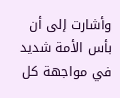وأشارت إلى أن بأس الأمة شديد في مواجهة كل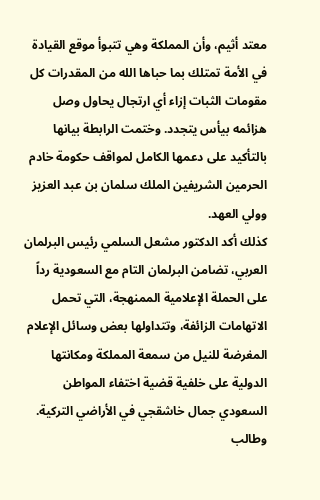معتد أثيم، وأن المملكة وهي تتبوأ موقع القيادة في الأمة تمتلك بما حباها الله من المقدرات كل مقومات الثبات إزاء أي ارتجال يحاول وصل هزائمه بيأس يتجدد. وختمت الرابطة بيانها بالتأكيد على دعمها الكامل لمواقف حكومة خادم الحرمين الشريفين الملك سلمان بن عبد العزيز وولي العهد.
كذلك أكد الدكتور مشعل السلمي رئيس البرلمان العربي، تضامن البرلمان التام مع السعودية رداً على الحملة الإعلامية الممنهجة، التي تحمل الاتهامات الزائفة، وتتداولها بعض وسائل الإعلام المغرضة للنيل من سمعة المملكة ومكانتها الدولية على خلفية قضية اختفاء المواطن السعودي جمال خاشقجي في الأراضي التركية. وطالب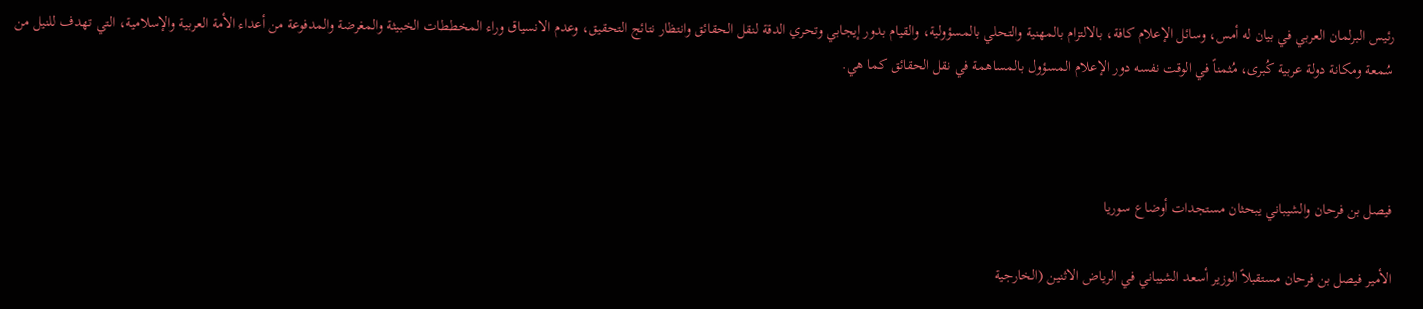رئيس البرلمان العربي في بيان له أمس، وسائل الإعلام كافة، بالالتزام بالمهنية والتحلي بالمسؤولية، والقيام بدور إيجابي وتحري الدقة لنقل الحقائق وانتظار نتائج التحقيق، وعدم الانسياق وراء المخططات الخبيثة والمغرضة والمدفوعة من أعداء الأمة العربية والإسلامية، التي تهدف للنيل من سُمعة ومكانة دولة عربية كُبرى، مُثمناً في الوقت نفسه دور الإعلام المسؤول بالمساهمة في نقل الحقائق كما هي.



فيصل بن فرحان والشيباني يبحثان مستجدات أوضاع سوريا

الأمير فيصل بن فرحان مستقبلاً الوزير أسعد الشيباني في الرياض الاثنين (الخارجية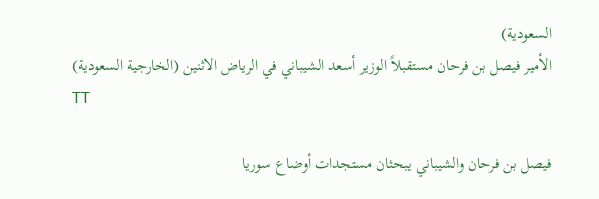السعودية)
الأمير فيصل بن فرحان مستقبلاً الوزير أسعد الشيباني في الرياض الاثنين (الخارجية السعودية)
TT

فيصل بن فرحان والشيباني يبحثان مستجدات أوضاع سوريا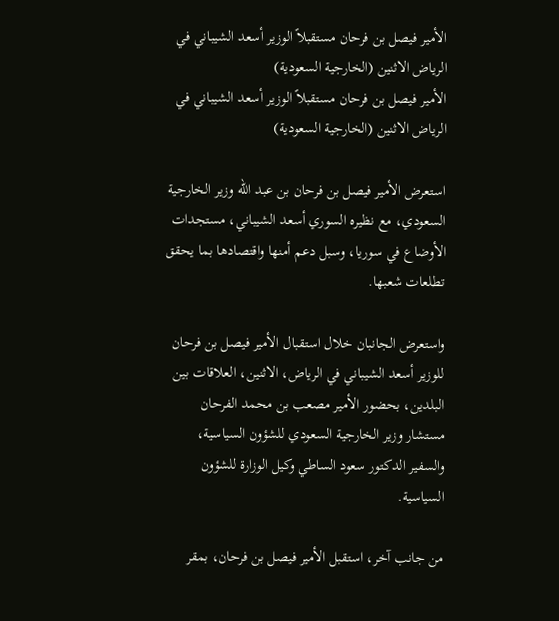الأمير فيصل بن فرحان مستقبلاً الوزير أسعد الشيباني في الرياض الاثنين (الخارجية السعودية)
الأمير فيصل بن فرحان مستقبلاً الوزير أسعد الشيباني في الرياض الاثنين (الخارجية السعودية)

استعرض الأمير فيصل بن فرحان بن عبد الله وزير الخارجية السعودي، مع نظيره السوري أسعد الشيباني، مستجدات الأوضاع في سوريا، وسبل دعم أمنها واقتصادها بما يحقق تطلعات شعبها.

واستعرض الجانبان خلال استقبال الأمير فيصل بن فرحان للوزير أسعد الشيباني في الرياض، الاثنين، العلاقات بين البلدين، بحضور الأمير مصعب بن محمد الفرحان مستشار وزير الخارجية السعودي للشؤون السياسية، والسفير الدكتور سعود الساطي وكيل الوزارة للشؤون السياسية.

من جانب آخر، استقبل الأمير فيصل بن فرحان، بمقر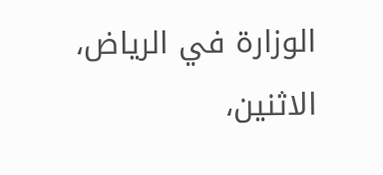الوزارة في الرياض، الاثنين،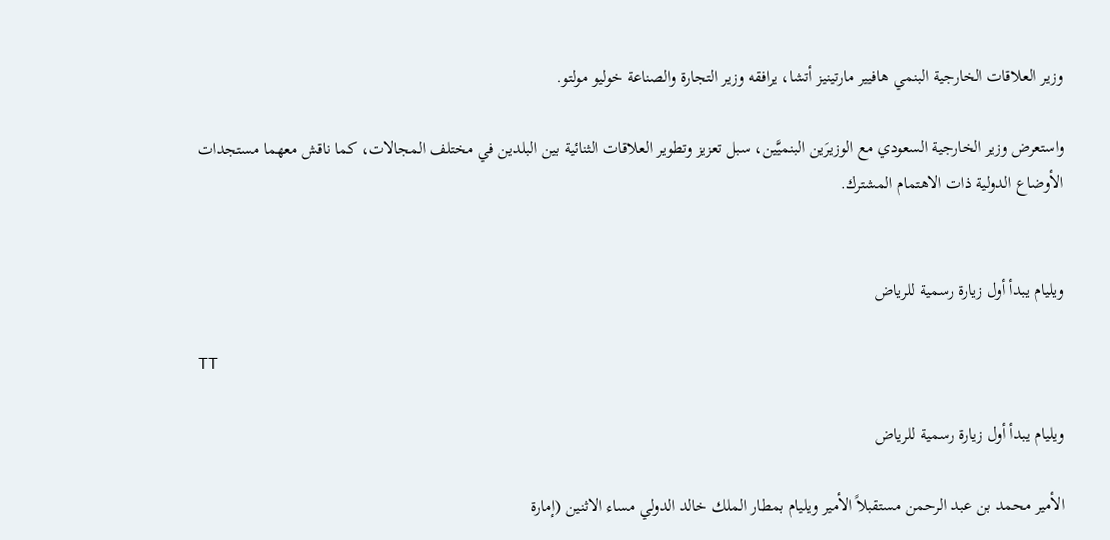وزير العلاقات الخارجية البنمي هافيير مارتينيز أتشا، يرافقه وزير التجارة والصناعة خوليو مولتو.

واستعرض وزير الخارجية السعودي مع الوزيرَين البنميَّين، سبل تعزيز وتطوير العلاقات الثنائية بين البلدين في مختلف المجالات، كما ناقش معهما مستجدات الأوضاع الدولية ذات الاهتمام المشترك.


ويليام يبدأ أول زيارة رسمية للرياض

TT

ويليام يبدأ أول زيارة رسمية للرياض

الأمير محمد بن عبد الرحمن مستقبلاً الأمير ويليام بمطار الملك خالد الدولي مساء الاثنين (إمارة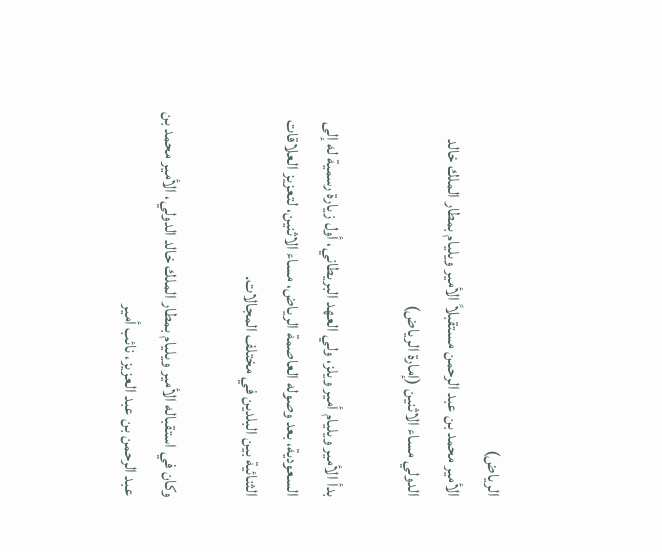الرياض)
الأمير محمد بن عبد الرحمن مستقبلاً الأمير ويليام بمطار الملك خالد الدولي مساء الاثنين (إمارة الرياض)

بدأ الأمير ويليام أمير ويلز، ولي العهد البريطاني، أول زيارة رسمية له إلى السعودية، بعد وصوله العاصمة الرياض، مساء الاثنين، لتعزيز العلاقات الثنائية بين البلدين في مختلف المجالات.

وكان في استقباله الأمير ويليام بمطار الملك خالد الدولي، الأمير محمد بن عبد الرحمن بن عبد العزيز، نائب أمير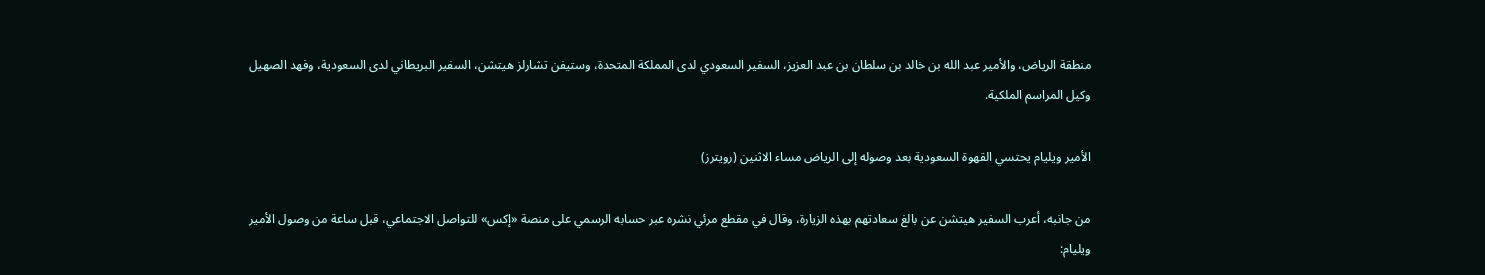منطقة الرياض، والأمير عبد الله بن خالد بن سلطان بن عبد العزيز، السفير السعودي لدى المملكة المتحدة، وستيفن تشارلز هيتشن، السفير البريطاني لدى السعودية، وفهد الصهيل وكيل المراسم الملكية.

الأمير ويليام يحتسي القهوة السعودية بعد وصوله إلى الرياض مساء الاثنين (رويترز)

من جانبه، أعرب السفير هيتشن عن بالغ سعادتهم بهذه الزيارة، وقال في مقطع مرئي نشره عبر حسابه الرسمي على منصة «إكس» للتواصل الاجتماعي، قبل ساعة من وصول الأمير ويليام: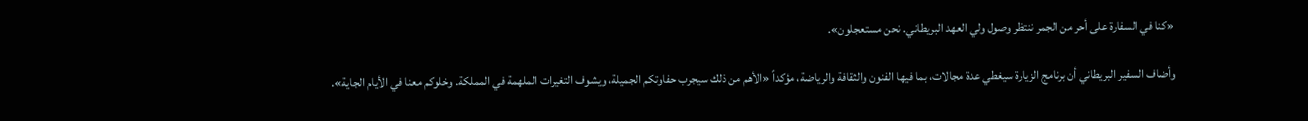«كنا في السفارة على أحر من الجمر ننتظر وصول ولي العهد البريطاني. نحن مستعجلون».

وأضاف السفير البريطاني أن برنامج الزيارة سيغطي عدة مجالات، بما فيها الفنون والثقافة والرياضة، مؤكداً «الأهم من ذلك سيجرب حفاوتكم الجميلة، ويشوف التغيرات الملهمة في المملكة. وخلوكم معنا في الأيام الجاية».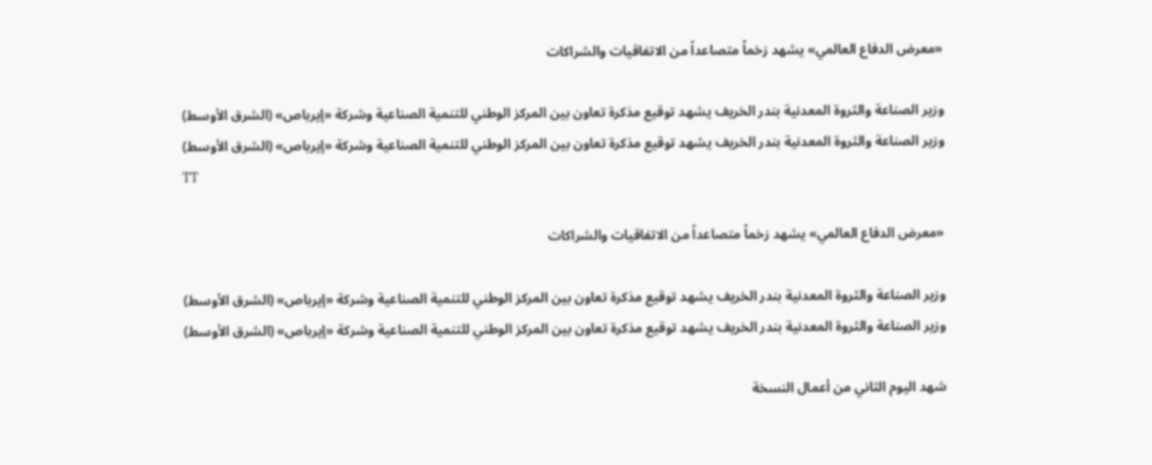«معرض الدفاع العالمي» يشهد زخماً متصاعداً من الاتفاقيات والشراكات

وزير الصناعة والثروة المعدنية بندر الخريف يشهد توقيع مذكرة تعاون بين المركز الوطني للتنمية الصناعية وشركة «إيرباص» (الشرق الأوسط)
وزير الصناعة والثروة المعدنية بندر الخريف يشهد توقيع مذكرة تعاون بين المركز الوطني للتنمية الصناعية وشركة «إيرباص» (الشرق الأوسط)
TT

«معرض الدفاع العالمي» يشهد زخماً متصاعداً من الاتفاقيات والشراكات

وزير الصناعة والثروة المعدنية بندر الخريف يشهد توقيع مذكرة تعاون بين المركز الوطني للتنمية الصناعية وشركة «إيرباص» (الشرق الأوسط)
وزير الصناعة والثروة المعدنية بندر الخريف يشهد توقيع مذكرة تعاون بين المركز الوطني للتنمية الصناعية وشركة «إيرباص» (الشرق الأوسط)

شهد اليوم الثاني من أعمال النسخة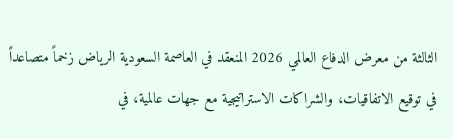الثالثة من معرض الدفاع العالمي 2026 المنعقد في العاصمة السعودية الرياض زخماً متصاعداً في توقيع الاتفاقيات، والشراكات الاستراتيجية مع جهات عالمية، في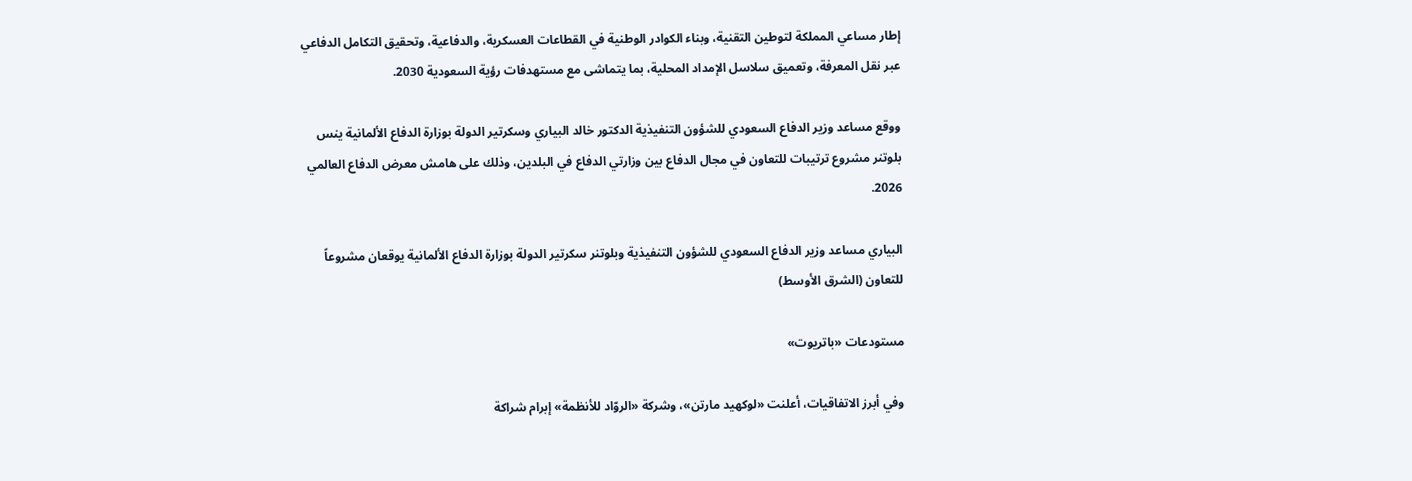إطار مساعي المملكة لتوطين التقنية، وبناء الكوادر الوطنية في القطاعات العسكرية، والدفاعية، وتحقيق التكامل الدفاعي عبر نقل المعرفة، وتعميق سلاسل الإمداد المحلية، بما يتماشى مع مستهدفات رؤية السعودية 2030.

ووقع مساعد وزير الدفاع السعودي للشؤون التنفيذية الدكتور خالد البياري وسكرتير الدولة بوزارة الدفاع الألمانية ينس بلوتنر مشروع ترتيبات للتعاون في مجال الدفاع بين وزارتي الدفاع في البلدين، وذلك على هامش معرض الدفاع العالمي 2026.

البياري مساعد وزير الدفاع السعودي للشؤون التنفيذية وبلوتنر سكرتير الدولة بوزارة الدفاع الألمانية يوقعان مشروعاً للتعاون (الشرق الأوسط)

مستودعات «باتريوت»

وفي أبرز الاتفاقيات، أعلنت «لوكهيد مارتن»، وشركة «الروّاد للأنظمة» إبرام شراكة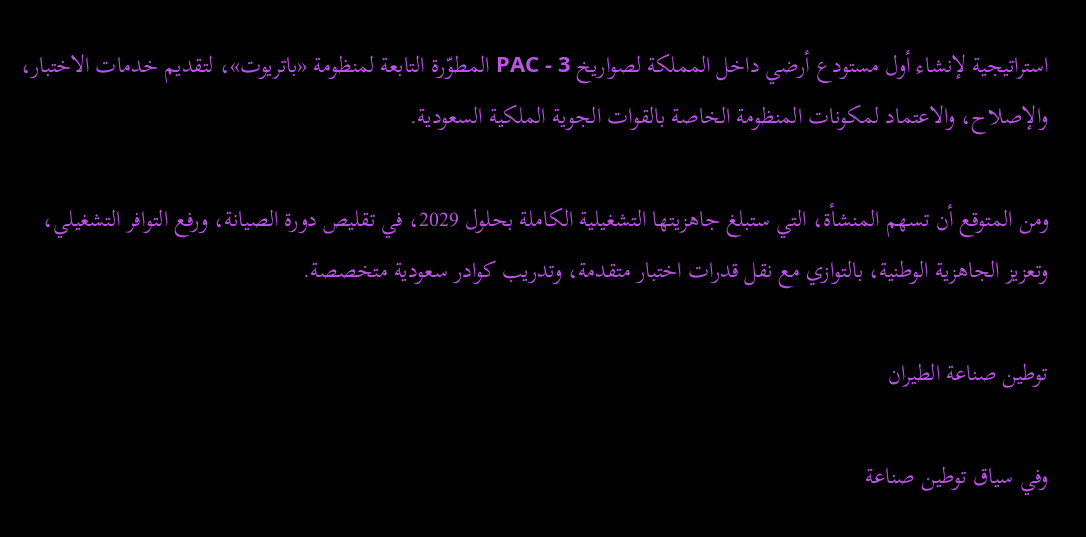استراتيجية لإنشاء أول مستودع أرضي داخل المملكة لصواريخ PAC - 3 المطوّرة التابعة لمنظومة «باتريوت»، لتقديم خدمات الاختبار، والإصلاح، والاعتماد لمكونات المنظومة الخاصة بالقوات الجوية الملكية السعودية.

ومن المتوقع أن تسهم المنشأة، التي ستبلغ جاهزيتها التشغيلية الكاملة بحلول 2029، في تقليص دورة الصيانة، ورفع التوافر التشغيلي، وتعزيز الجاهزية الوطنية، بالتوازي مع نقل قدرات اختبار متقدمة، وتدريب كوادر سعودية متخصصة.

توطين صناعة الطيران

وفي سياق توطين صناعة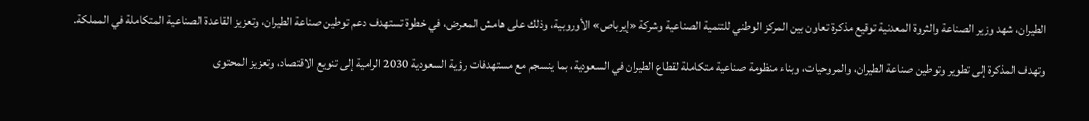الطيران، شهد وزير الصناعة والثروة المعدنية توقيع مذكرة تعاون بين المركز الوطني للتنمية الصناعية وشركة «إيرباص» الأوروبية، وذلك على هامش المعرض، في خطوة تستهدف دعم توطين صناعة الطيران، وتعزيز القاعدة الصناعية المتكاملة في المملكة.

وتهدف المذكرة إلى تطوير وتوطين صناعة الطيران، والمروحيات، وبناء منظومة صناعية متكاملة لقطاع الطيران في السعودية، بما ينسجم مع مستهدفات رؤية السعودية 2030 الرامية إلى تنويع الاقتصاد، وتعزيز المحتوى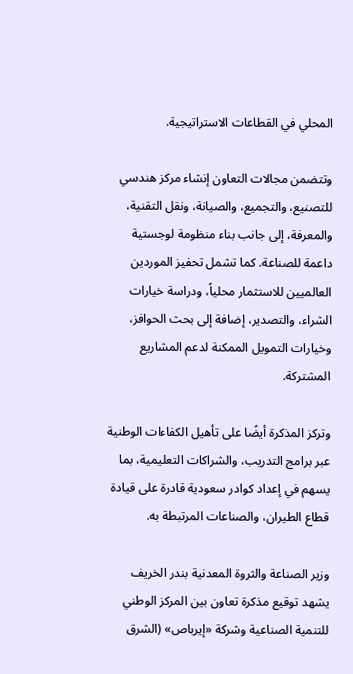المحلي في القطاعات الاستراتيجية.

وتتضمن مجالات التعاون إنشاء مركز هندسي للتصنيع، والتجميع، والصيانة، ونقل التقنية، والمعرفة، إلى جانب بناء منظومة لوجستية داعمة للصناعة. كما تشمل تحفيز الموردين العالميين للاستثمار محلياً، ودراسة خيارات الشراء، والتصدير، إضافة إلى بحث الحوافز، وخيارات التمويل الممكنة لدعم المشاريع المشتركة.

وتركز المذكرة أيضًا على تأهيل الكفاءات الوطنية عبر برامج التدريب، والشراكات التعليمية، بما يسهم في إعداد كوادر سعودية قادرة على قيادة قطاع الطيران، والصناعات المرتبطة به.

وزير الصناعة والثروة المعدنية بندر الخريف يشهد توقيع مذكرة تعاون بين المركز الوطني للتنمية الصناعية وشركة «إيرباص» (الشرق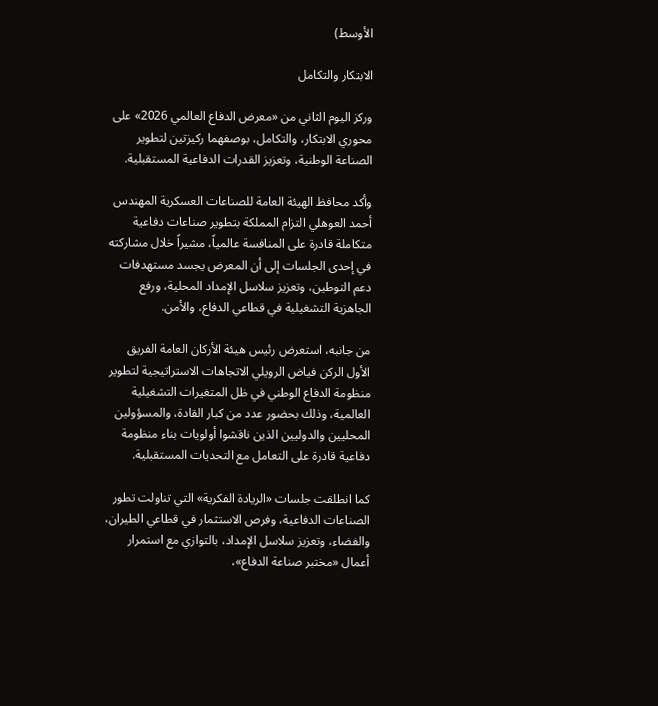الأوسط)

الابتكار والتكامل

وركز اليوم الثاني من «معرض الدفاع العالمي 2026» على محوري الابتكار، والتكامل، بوصفهما ركيزتين لتطوير الصناعة الوطنية، وتعزيز القدرات الدفاعية المستقبلية.

وأكد محافظ الهيئة العامة للصناعات العسكرية المهندس أحمد العوهلي التزام المملكة بتطوير صناعات دفاعية متكاملة قادرة على المنافسة عالمياً، مشيراً خلال مشاركته في إحدى الجلسات إلى أن المعرض يجسد مستهدفات دعم التوطين، وتعزيز سلاسل الإمداد المحلية، ورفع الجاهزية التشغيلية في قطاعي الدفاع، والأمن.

من جانبه، استعرض رئيس هيئة الأركان العامة الفريق الأول الركن فياض الرويلي الاتجاهات الاستراتيجية لتطوير منظومة الدفاع الوطني في ظل المتغيرات التشغيلية العالمية، وذلك بحضور عدد من كبار القادة، والمسؤولين المحليين والدوليين الذين ناقشوا أولويات بناء منظومة دفاعية قادرة على التعامل مع التحديات المستقبلية.

كما انطلقت جلسات «الريادة الفكرية» التي تناولت تطور الصناعات الدفاعية، وفرص الاستثمار في قطاعي الطيران، والفضاء، وتعزيز سلاسل الإمداد، بالتوازي مع استمرار أعمال «مختبر صناعة الدفاع»،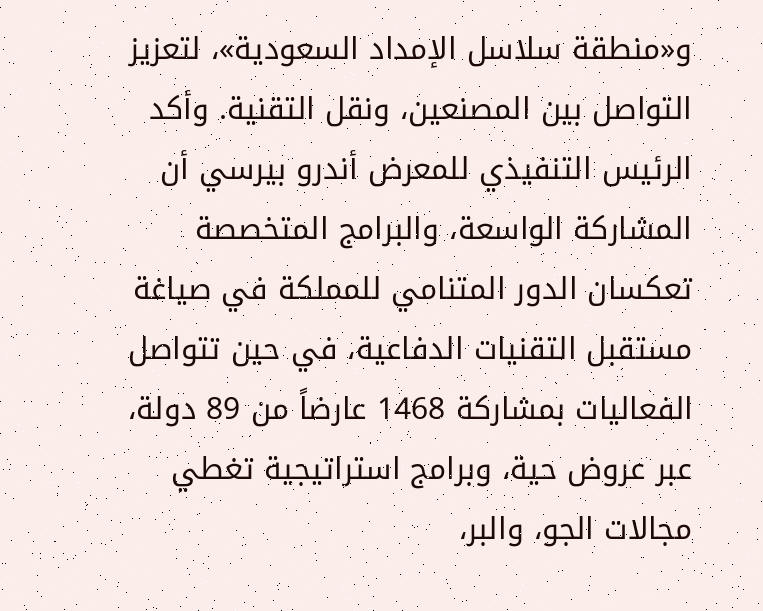و«منطقة سلاسل الإمداد السعودية»، لتعزيز التواصل بين المصنعين، ونقل التقنية. وأكد الرئيس التنفيذي للمعرض أندرو بيرسي أن المشاركة الواسعة، والبرامج المتخصصة تعكسان الدور المتنامي للمملكة في صياغة مستقبل التقنيات الدفاعية، في حين تتواصل الفعاليات بمشاركة 1468 عارضاً من 89 دولة، عبر عروض حية، وبرامج استراتيجية تغطي مجالات الجو، والبر،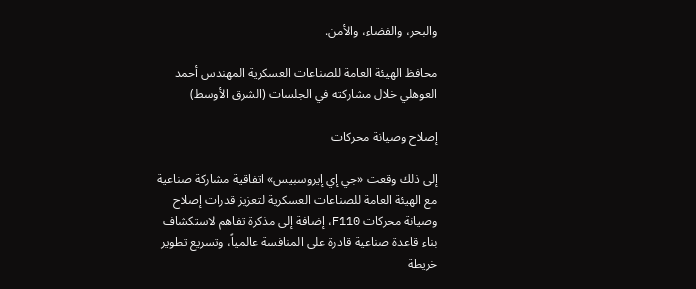والبحر، والفضاء، والأمن.

محافظ الهيئة العامة للصناعات العسكرية المهندس أحمد العوهلي خلال مشاركته في الجلسات (الشرق الأوسط)

إصلاح وصيانة محركات

إلى ذلك وقعت «جي إي إيروسبيس» اتفاقية مشاركة صناعية مع الهيئة العامة للصناعات العسكرية لتعزيز قدرات إصلاح وصيانة محركات F110، إضافة إلى مذكرة تفاهم لاستكشاف بناء قاعدة صناعية قادرة على المنافسة عالمياً، وتسريع تطوير خريطة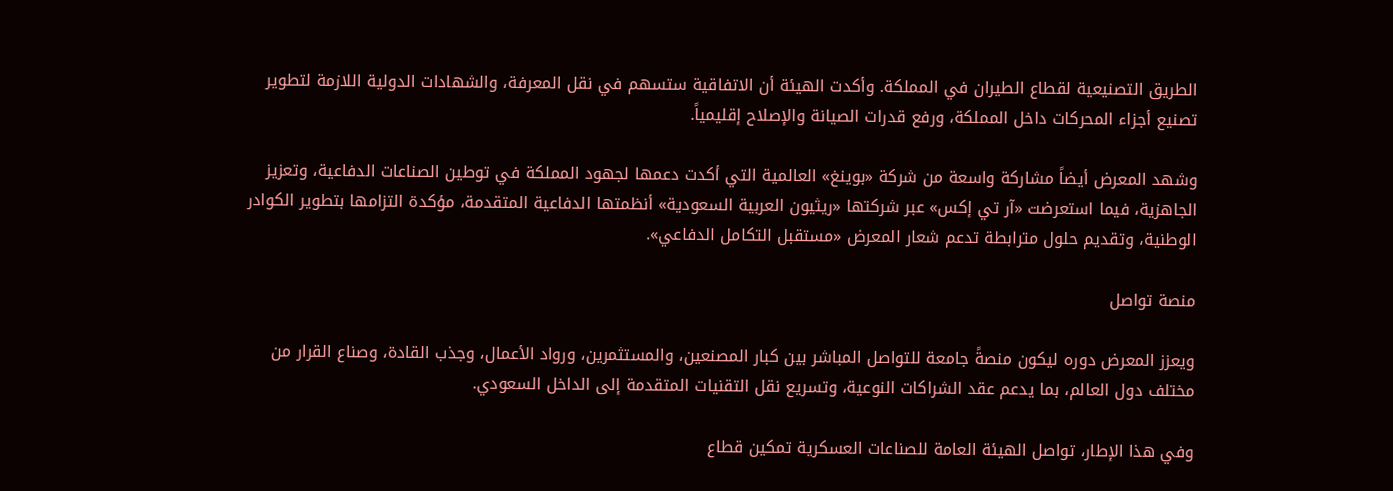الطريق التصنيعية لقطاع الطيران في المملكة. وأكدت الهيئة أن الاتفاقية ستسهم في نقل المعرفة، والشهادات الدولية اللازمة لتطوير تصنيع أجزاء المحركات داخل المملكة، ورفع قدرات الصيانة والإصلاح إقليمياً.

وشهد المعرض أيضاً مشاركة واسعة من شركة «بوينغ» العالمية التي أكدت دعمها لجهود المملكة في توطين الصناعات الدفاعية، وتعزيز الجاهزية، فيما استعرضت «آر تي إكس» عبر شركتها «ريثيون العربية السعودية» أنظمتها الدفاعية المتقدمة، مؤكدة التزامها بتطوير الكوادر الوطنية، وتقديم حلول مترابطة تدعم شعار المعرض «مستقبل التكامل الدفاعي».

منصة تواصل

ويعزز المعرض دوره ليكون منصةً جامعة للتواصل المباشر بين كبار المصنعين، والمستثمرين، ورواد الأعمال، وجذب القادة، وصناع القرار من مختلف دول العالم، بما يدعم عقد الشراكات النوعية، وتسريع نقل التقنيات المتقدمة إلى الداخل السعودي.

وفي هذا الإطار، تواصل الهيئة العامة للصناعات العسكرية تمكين قطاع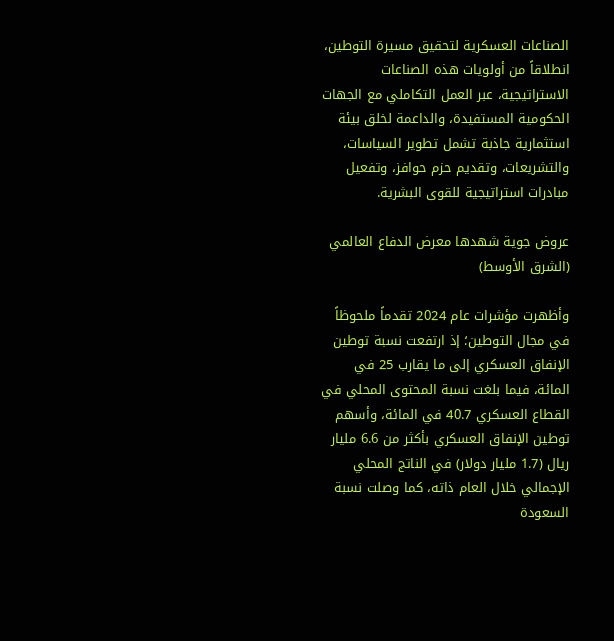الصناعات العسكرية لتحقيق مسيرة التوطين، انطلاقاً من أولويات هذه الصناعات الاستراتيجية، عبر العمل التكاملي مع الجهات الحكومية المستفيدة، والداعمة لخلق بيئة استثمارية جاذبة تشمل تطوير السياسات، والتشريعات، وتقديم حزم حوافز، وتفعيل مبادرات استراتيجية للقوى البشرية.

عروض جوية شهدها معرض الدفاع العالمي (الشرق الأوسط)

وأظهرت مؤشرات عام 2024 تقدماً ملحوظاً في مجال التوطين؛ إذ ارتفعت نسبة توطين الإنفاق العسكري إلى ما يقارب 25 في المائة، فيما بلغت نسبة المحتوى المحلي في القطاع العسكري 40.7 في المائة، وأسهم توطين الإنفاق العسكري بأكثر من 6.6 مليار ريال (1.7 مليار دولار) في الناتج المحلي الإجمالي خلال العام ذاته، كما وصلت نسبة السعودة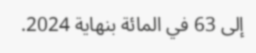إلى 63 في المائة بنهاية 2024.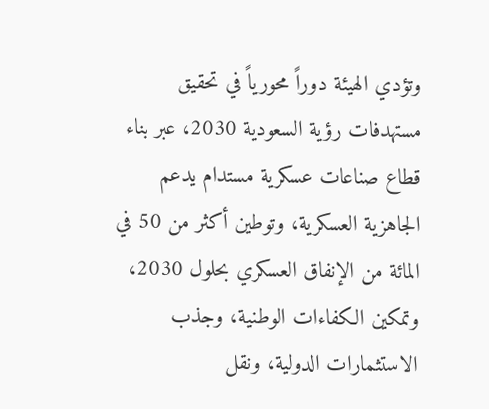وتؤدي الهيئة دوراً محورياً في تحقيق مستهدفات رؤية السعودية 2030، عبر بناء قطاع صناعات عسكرية مستدام يدعم الجاهزية العسكرية، وتوطين أكثر من 50 في المائة من الإنفاق العسكري بحلول 2030، وتمكين الكفاءات الوطنية، وجذب الاستثمارات الدولية، ونقل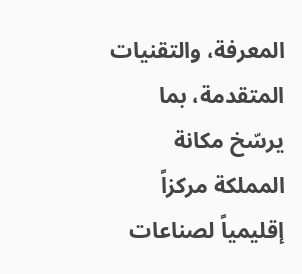المعرفة، والتقنيات المتقدمة، بما يرسّخ مكانة المملكة مركزاً إقليمياً لصناعات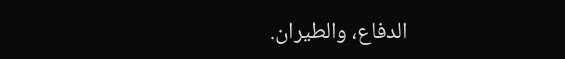الدفاع، والطيران.